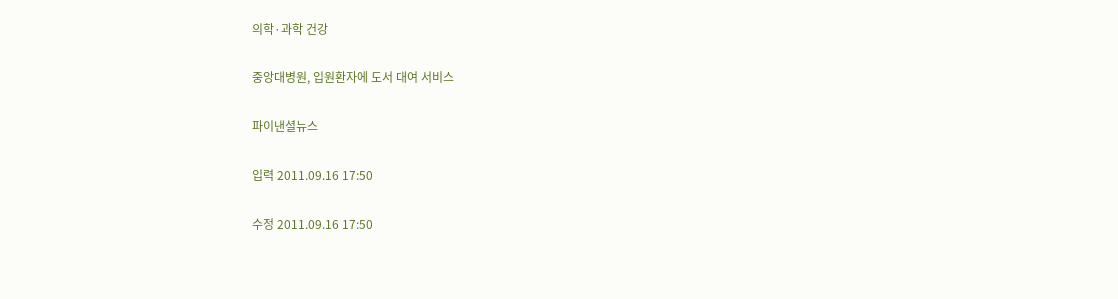의학·과학 건강

중앙대병원, 입원환자에 도서 대여 서비스

파이낸셜뉴스

입력 2011.09.16 17:50

수정 2011.09.16 17:50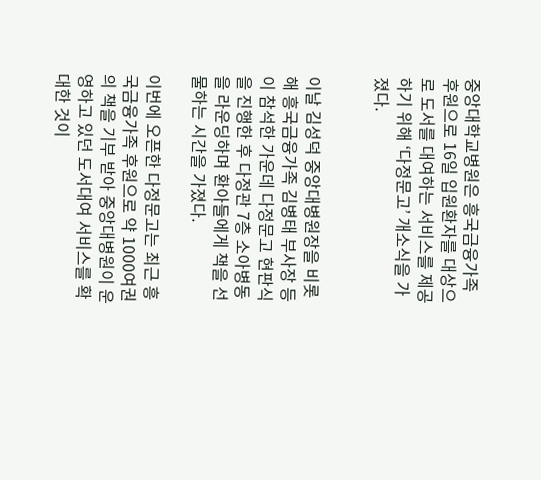중앙대학교병원은 흥국금융가족 후원으로 16일 입원환자를 대상으로 도서를 대여하는 서비스를 제공하기 위해 ‘다정문고’ 개소식을 가졌다.


이날 김성덕 중앙대병원장을 비롯해 흥국금융가족 김병태 부사장 등이 참석한 가운데 다정문고 현판식을 진행한 후 다정관 7층 소아병동을 라운딩하며 환아들에게 책을 선물하는 시간을 가졌다.

이번에 오픈한 다정문고는 최근 흥국금융가족 후원으로 약 1000여권의 책을 기부 받아 중앙대병원이 운영하고 있던 도서대여 서비스를 확대한 것이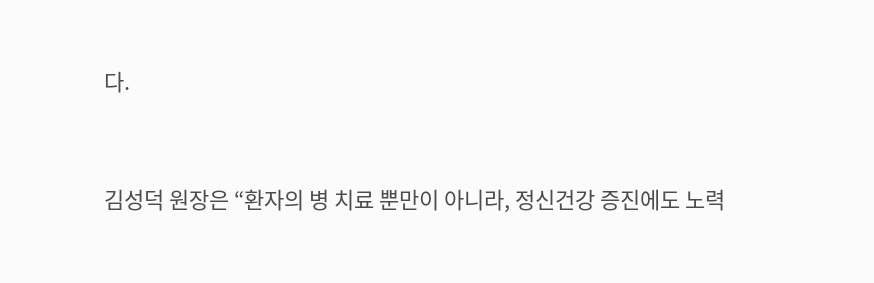다.


김성덕 원장은 “환자의 병 치료 뿐만이 아니라, 정신건강 증진에도 노력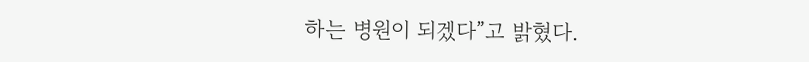하는 병원이 되겠다”고 밝혔다.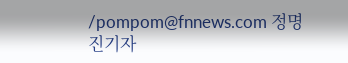/pompom@fnnews.com 정명진기자